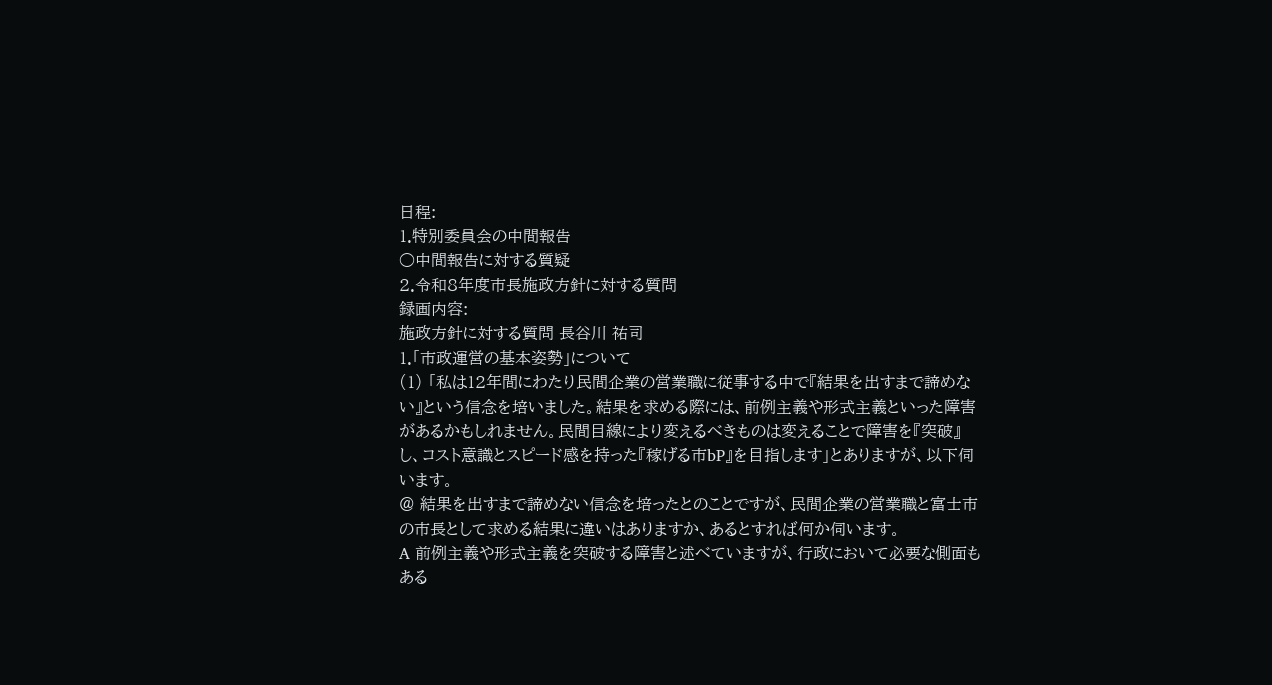日程:
1.特別委員会の中間報告
○中間報告に対する質疑
2.令和8年度市長施政方針に対する質問
録画内容:
施政方針に対する質問 長谷川 祐司
1.「市政運営の基本姿勢」について
(1) 「私は12年間にわたり民間企業の営業職に従事する中で『結果を出すまで諦めない』という信念を培いました。結果を求める際には、前例主義や形式主義といった障害があるかもしれません。民間目線により変えるべきものは変えることで障害を『突破』し、コスト意識とスピード感を持った『稼げる市bP』を目指します」とありますが、以下伺います。
@ 結果を出すまで諦めない信念を培ったとのことですが、民間企業の営業職と富士市の市長として求める結果に違いはありますか、あるとすれば何か伺います。
A 前例主義や形式主義を突破する障害と述べていますが、行政において必要な側面もある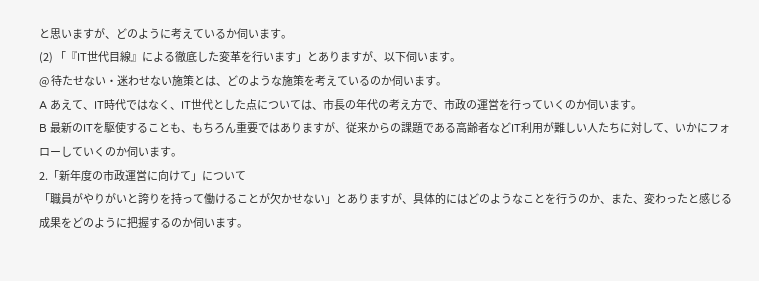と思いますが、どのように考えているか伺います。
(2) 「『IT世代目線』による徹底した変革を行います」とありますが、以下伺います。
@ 待たせない・迷わせない施策とは、どのような施策を考えているのか伺います。
A あえて、IT時代ではなく、IT世代とした点については、市長の年代の考え方で、市政の運営を行っていくのか伺います。
B 最新のITを駆使することも、もちろん重要ではありますが、従来からの課題である高齢者などIT利用が難しい人たちに対して、いかにフォローしていくのか伺います。
2.「新年度の市政運営に向けて」について
「職員がやりがいと誇りを持って働けることが欠かせない」とありますが、具体的にはどのようなことを行うのか、また、変わったと感じる成果をどのように把握するのか伺います。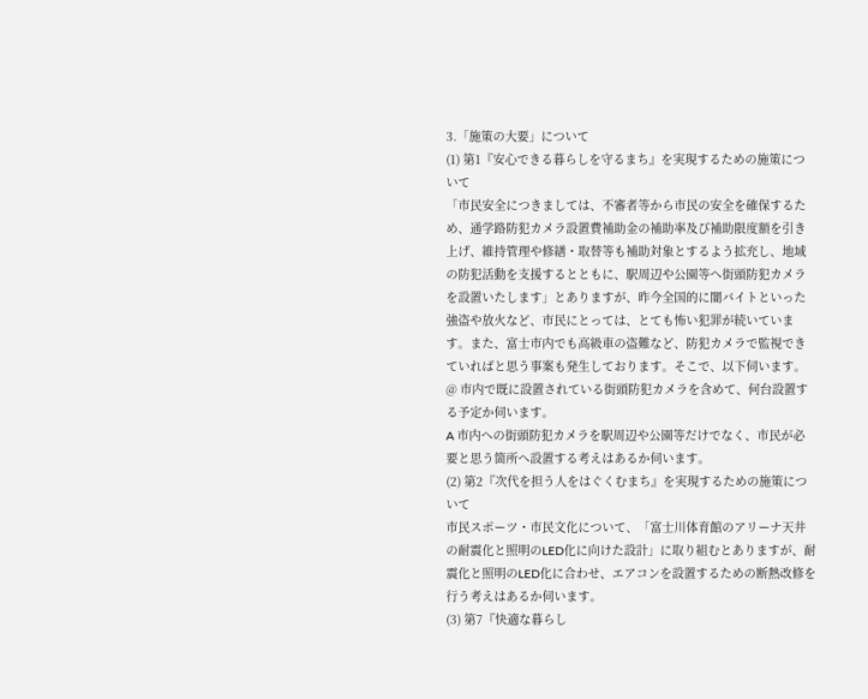3.「施策の大要」について
(1) 第1『安心できる暮らしを守るまち』を実現するための施策について
「市民安全につきましては、不審者等から市民の安全を確保するため、通学路防犯カメラ設置費補助金の補助率及び補助限度額を引き上げ、維持管理や修繕・取替等も補助対象とするよう拡充し、地域の防犯活動を支援するとともに、駅周辺や公園等へ街頭防犯カメラを設置いたします」とありますが、昨今全国的に闇バイトといった強盗や放火など、市民にとっては、とても怖い犯罪が続いています。また、富士市内でも高級車の盗難など、防犯カメラで監視できていればと思う事案も発生しております。そこで、以下伺います。
@ 市内で既に設置されている街頭防犯カメラを含めて、何台設置する予定か伺います。
A 市内への街頭防犯カメラを駅周辺や公園等だけでなく、市民が必要と思う箇所へ設置する考えはあるか伺います。
(2) 第2『次代を担う人をはぐくむまち』を実現するための施策について
市民スポーツ・市民文化について、「富士川体育館のアリーナ天井の耐震化と照明のLED化に向けた設計」に取り組むとありますが、耐震化と照明のLED化に合わせ、エアコンを設置するための断熱改修を行う考えはあるか伺います。
(3) 第7『快適な暮らし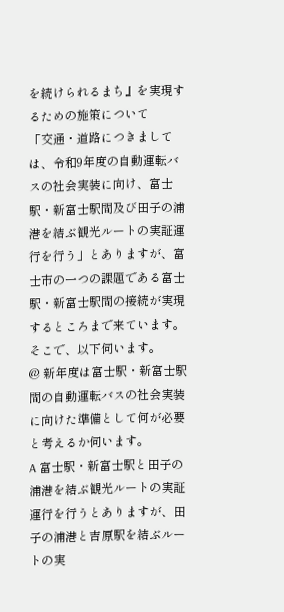を続けられるまち』を実現するための施策について
「交通・道路につきましては、令和9年度の自動運転バスの社会実装に向け、富士駅・新富士駅間及び田子の浦港を結ぶ観光ルートの実証運行を行う」とありますが、富士市の一つの課題である富士駅・新富士駅間の接続が実現するところまで来ています。そこで、以下伺います。
@ 新年度は富士駅・新富士駅間の自動運転バスの社会実装に向けた準備として何が必要と考えるか伺います。
A 富士駅・新富士駅と田子の浦港を結ぶ観光ルートの実証運行を行うとありますが、田子の浦港と吉原駅を結ぶルートの実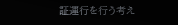証運行を行う考え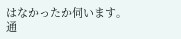はなかったか伺います。
通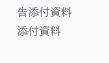告添付資料
添付資料